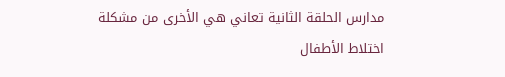مدارس الحلقة الثانية تعاني هي الأخرى من مشكلة اختلاط الأطفال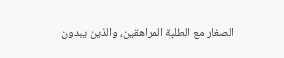الصغار مع الطلبة المراهقين، والذين يبدون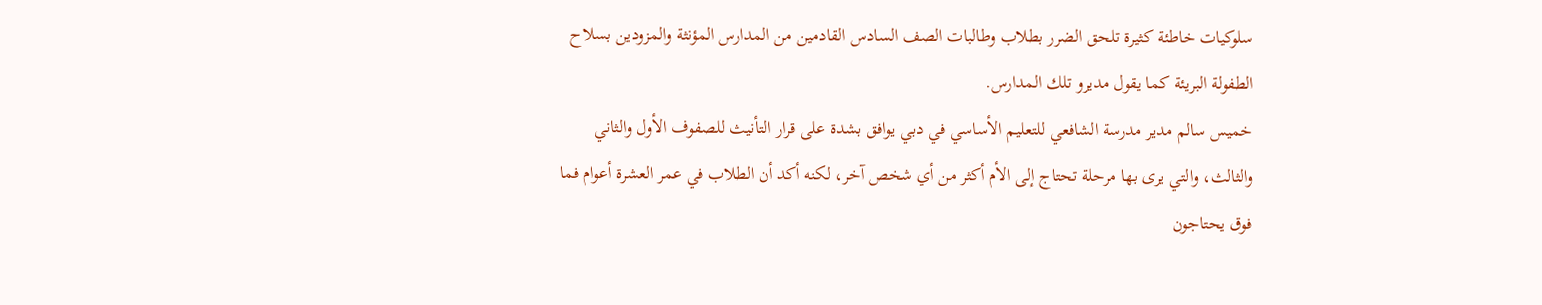سلوكيات خاطئة كثيرة تلحق الضرر بطلاب وطالبات الصف السادس القادمين من المدارس المؤنثة والمزودين بسلاح الطفولة البريئة كما يقول مديرو تلك المدارس.
خميس سالم مدير مدرسة الشافعي للتعليم الأساسي في دبي يوافق بشدة على قرار التأنيث للصفوف الأول والثاني والثالث، والتي يرى بها مرحلة تحتاج إلى الأم أكثر من أي شخص آخر، لكنه أكد أن الطلاب في عمر العشرة أعوام فما فوق يحتاجون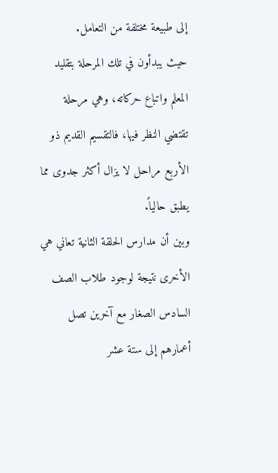إلى طبيعة مختلفة من التعامل.
حيث يبدأون في تلك المرحلة بتقليد المعلم واتباع حركاته، وهي مرحلة تقتضي النظر فيها، فالتقسيم القديم ذو الأربع مراحل لا يزال أكثر جدوى مما يطبق حالياً.
وبين أن مدارس الحلقة الثانية تعاني هي الأخرى نتيجة لوجود طلاب الصف السادس الصغار مع آخرين تصل أعمارهم إلى ستة عشر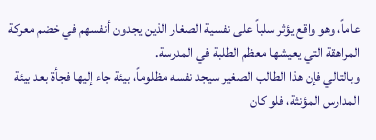عاماً، وهو واقع يؤثر سلباً على نفسية الصغار الذين يجدون أنفسهم في خضم معركة المراهقة التي يعيشها معظم الطلبة في المدرسة.
وبالتالي فإن هذا الطالب الصغير سيجد نفسه مظلوماً، بيئة جاء إليها فجأة بعد بيئة المدارس المؤنثة، فلو كان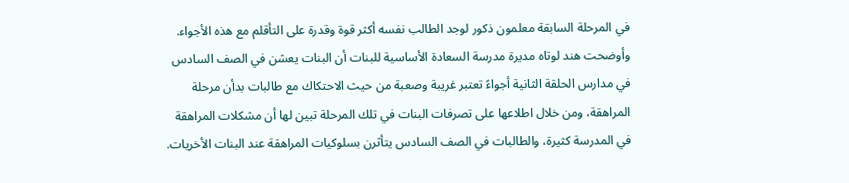في المرحلة السابقة معلمون ذكور لوجد الطالب نفسه أكثر قوة وقدرة على التأقلم مع هذه الأجواء.
وأوضحت هند لوتاه مديرة مدرسة السعادة الأساسية للبنات أن البنات يعشن في الصف السادس في مدارس الحلقة الثانية أجواءً تعتبر غريبة وصعبة من حيث الاحتكاك مع طالبات بدأن مرحلة المراهقة، ومن خلال اطلاعها على تصرفات البنات في تلك المرحلة تبين لها أن مشكلات المراهقة في المدرسة كثيرة، والطالبات في الصف السادس يتأثرن بسلوكيات المراهقة عند البنات الأخريات.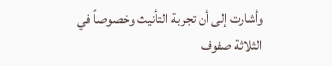وأشارت إلى أن تجربة التأنيث وخصوصاً في الثلاثة صفوف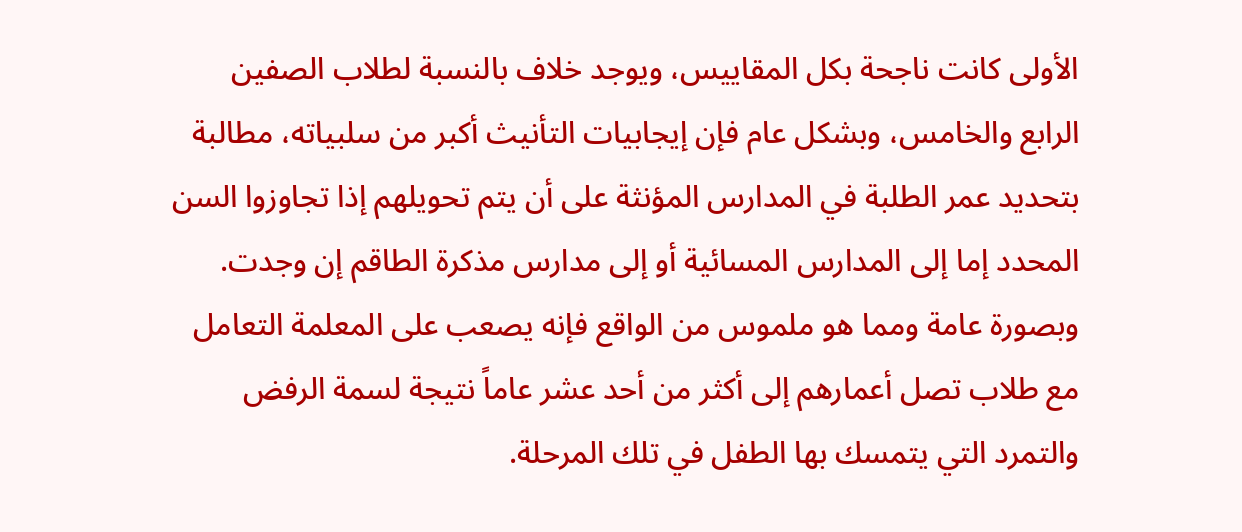الأولى كانت ناجحة بكل المقاييس، ويوجد خلاف بالنسبة لطلاب الصفين الرابع والخامس، وبشكل عام فإن إيجابيات التأنيث أكبر من سلبياته، مطالبة بتحديد عمر الطلبة في المدارس المؤنثة على أن يتم تحويلهم إذا تجاوزوا السن المحدد إما إلى المدارس المسائية أو إلى مدارس مذكرة الطاقم إن وجدت.
وبصورة عامة ومما هو ملموس من الواقع فإنه يصعب على المعلمة التعامل مع طلاب تصل أعمارهم إلى أكثر من أحد عشر عاماً نتيجة لسمة الرفض والتمرد التي يتمسك بها الطفل في تلك المرحلة.